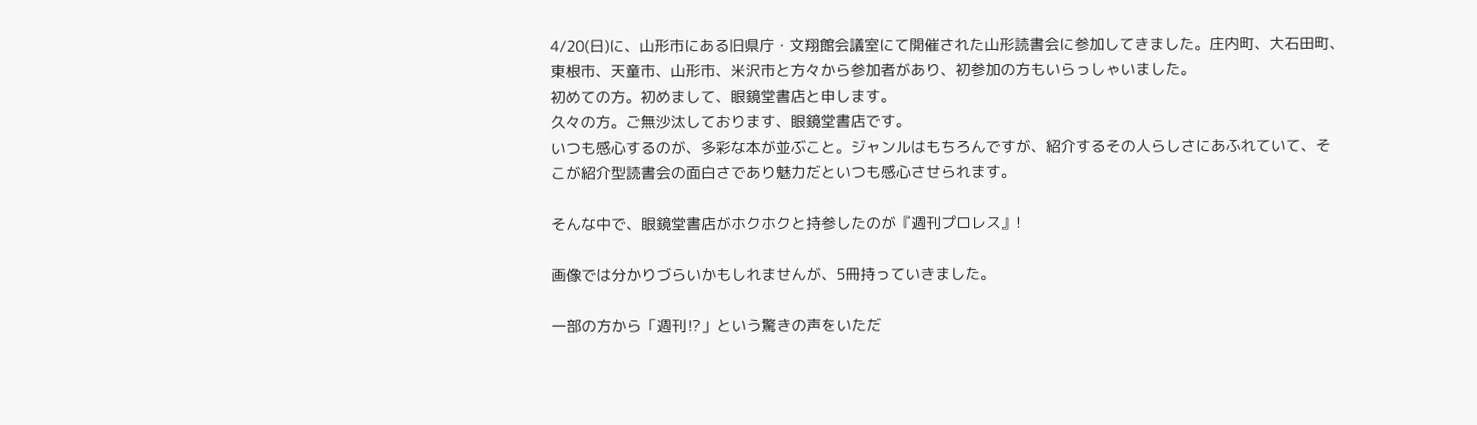4/20(日)に、山形市にある旧県庁・文翔館会議室にて開催された山形読書会に参加してきました。庄内町、大石田町、東根市、天童市、山形市、米沢市と方々から参加者があり、初参加の方もいらっしゃいました。
初めての方。初めまして、眼鏡堂書店と申します。
久々の方。ご無沙汰しております、眼鏡堂書店です。
いつも感心するのが、多彩な本が並ぶこと。ジャンルはもちろんですが、紹介するその人らしさにあふれていて、そこが紹介型読書会の面白さであり魅力だといつも感心させられます。

そんな中で、眼鏡堂書店がホクホクと持参したのが『週刊プロレス』!

画像では分かりづらいかもしれませんが、5冊持っていきました。

一部の方から「週刊⁉」という驚きの声をいただ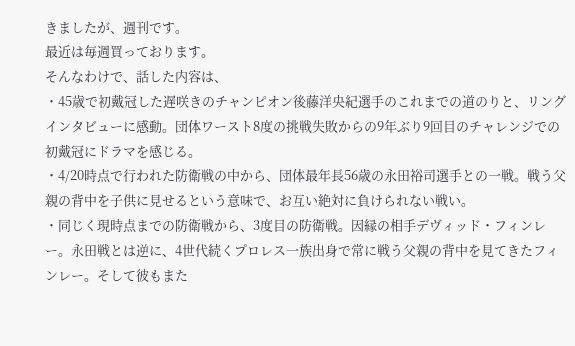きましたが、週刊です。
最近は毎週買っております。
そんなわけで、話した内容は、
・45歳で初戴冠した遅咲きのチャンピオン後藤洋央紀選手のこれまでの道のりと、リングインタビューに感動。団体ワースト8度の挑戦失敗からの9年ぶり9回目のチャレンジでの初戴冠にドラマを感じる。
・4/20時点で行われた防衛戦の中から、団体最年長56歳の永田裕司選手との一戦。戦う父親の背中を子供に見せるという意味で、お互い絶対に負けられない戦い。
・同じく現時点までの防衛戦から、3度目の防衛戦。因縁の相手デヴィッド・フィンレー。永田戦とは逆に、4世代続くプロレス一族出身で常に戦う父親の背中を見てきたフィンレー。そして彼もまた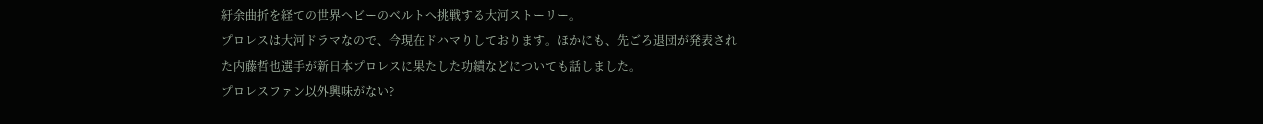紆余曲折を経ての世界ヘビーのベルトへ挑戦する大河ストーリー。
プロレスは大河ドラマなので、今現在ドハマりしております。ほかにも、先ごろ退団が発表された内藤哲也選手が新日本プロレスに果たした功績などについても話しました。
プロレスファン以外興味がない?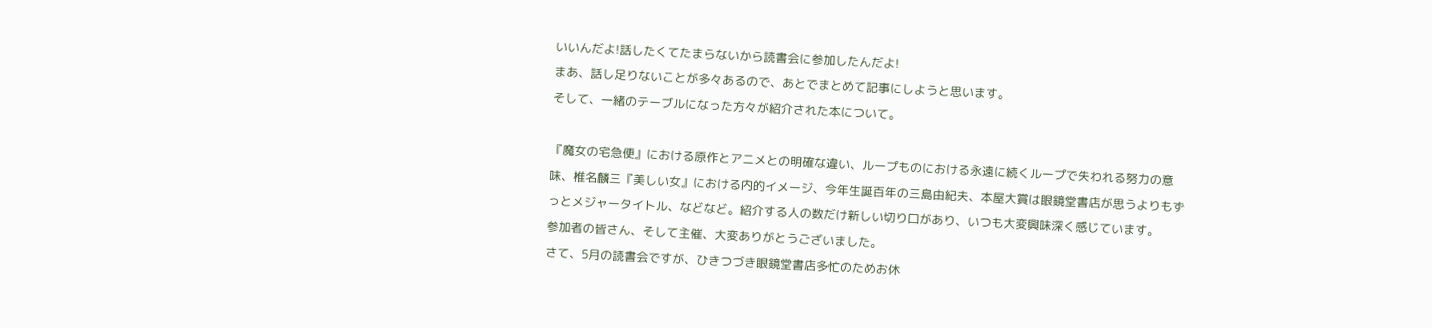いいんだよ!話したくてたまらないから読書会に参加したんだよ!
まあ、話し足りないことが多々あるので、あとでまとめて記事にしようと思います。
そして、一緒のテーブルになった方々が紹介された本について。

『魔女の宅急便』における原作とアニメとの明確な違い、ループものにおける永遠に続くループで失われる努力の意味、椎名麟三『美しい女』における内的イメージ、今年生誕百年の三島由紀夫、本屋大賞は眼鏡堂書店が思うよりもずっとメジャータイトル、などなど。紹介する人の数だけ新しい切り口があり、いつも大変興味深く感じています。
参加者の皆さん、そして主催、大変ありがとうございました。
さて、5月の読書会ですが、ひきつづき眼鏡堂書店多忙のためお休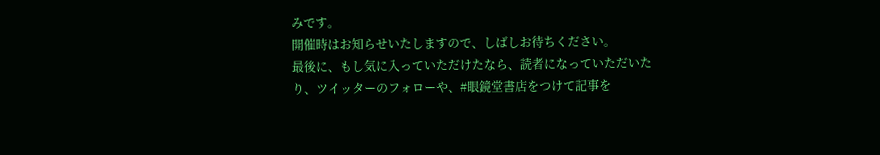みです。
開催時はお知らせいたしますので、しばしお待ちください。
最後に、もし気に入っていただけたなら、読者になっていただいたり、ツイッターのフォローや、#眼鏡堂書店をつけて記事を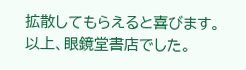拡散してもらえると喜びます。以上、眼鏡堂書店でした。